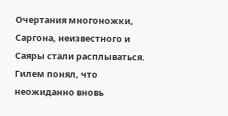Очертания многоножки, Саргона, неизвестного и Саяры стали расплываться. Гилем понял, что неожиданно вновь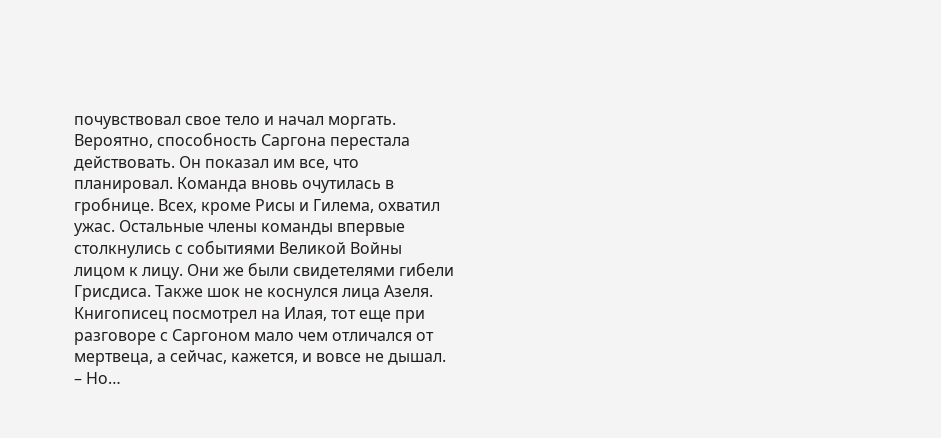почувствовал свое тело и начал моргать. Вероятно, способность Саргона перестала действовать. Он показал им все, что планировал. Команда вновь очутилась в гробнице. Всех, кроме Рисы и Гилема, охватил ужас. Остальные члены команды впервые столкнулись с событиями Великой Войны лицом к лицу. Они же были свидетелями гибели Грисдиса. Также шок не коснулся лица Азеля. Книгописец посмотрел на Илая, тот еще при разговоре с Саргоном мало чем отличался от мертвеца, а сейчас, кажется, и вовсе не дышал.
– Но…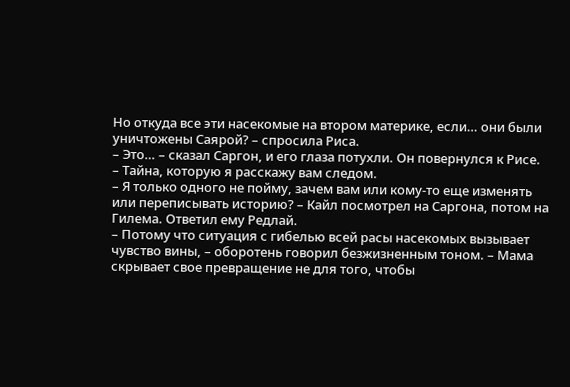Но откуда все эти насекомые на втором материке, если… они были уничтожены Саярой? – спросила Риса.
– Это… – сказал Саргон, и его глаза потухли. Он повернулся к Рисе. – Тайна, которую я расскажу вам следом.
– Я только одного не пойму, зачем вам или кому-то еще изменять или переписывать историю? – Кайл посмотрел на Саргона, потом на Гилема. Ответил ему Редлай.
– Потому что ситуация с гибелью всей расы насекомых вызывает чувство вины, – оборотень говорил безжизненным тоном. – Мама скрывает свое превращение не для того, чтобы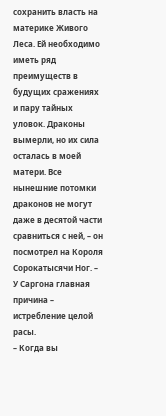сохранить власть на материке Живого Леса. Ей необходимо иметь ряд преимуществ в будущих сражениях и пару тайных уловок. Драконы вымерли, но их сила осталась в моей матери. Все нынешние потомки драконов не могут даже в десятой части сравниться с ней, – он посмотрел на Короля Сорокатысячи Ног. – У Саргона главная причина – истребление целой расы.
– Когда вы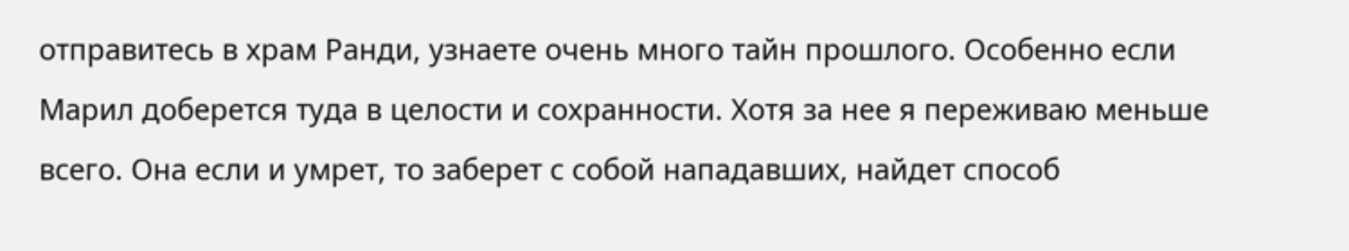отправитесь в храм Ранди, узнаете очень много тайн прошлого. Особенно если Марил доберется туда в целости и сохранности. Хотя за нее я переживаю меньше всего. Она если и умрет, то заберет с собой нападавших, найдет способ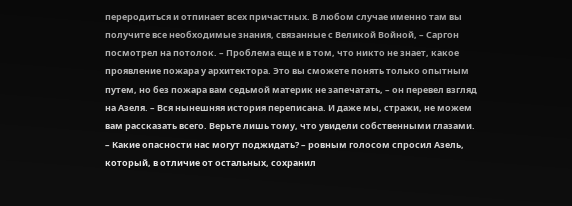переродиться и отпинает всех причастных. В любом случае именно там вы получите все необходимые знания, связанные с Великой Войной, – Саргон посмотрел на потолок. – Проблема еще и в том, что никто не знает, какое проявление пожара у архитектора. Это вы сможете понять только опытным путем, но без пожара вам седьмой материк не запечатать, – он перевел взгляд на Азеля. – Вся нынешняя история переписана. И даже мы, стражи, не можем вам рассказать всего. Верьте лишь тому, что увидели собственными глазами.
– Какие опасности нас могут поджидать? – ровным голосом спросил Азель, который, в отличие от остальных, сохранил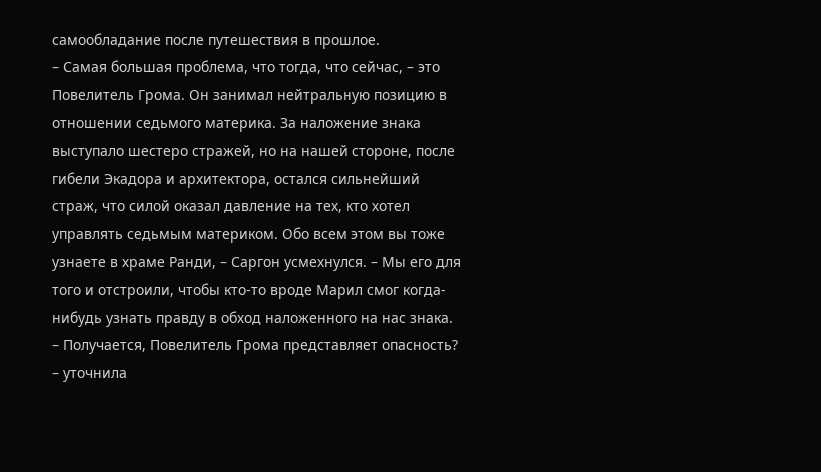самообладание после путешествия в прошлое.
– Самая большая проблема, что тогда, что сейчас, – это Повелитель Грома. Он занимал нейтральную позицию в отношении седьмого материка. За наложение знака выступало шестеро стражей, но на нашей стороне, после гибели Экадора и архитектора, остался сильнейший страж, что силой оказал давление на тех, кто хотел управлять седьмым материком. Обо всем этом вы тоже узнаете в храме Ранди, – Саргон усмехнулся. – Мы его для того и отстроили, чтобы кто-то вроде Марил смог когда-нибудь узнать правду в обход наложенного на нас знака.
– Получается, Повелитель Грома представляет опасность? – уточнила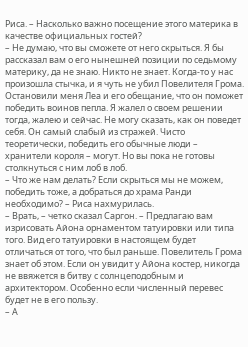Риса. – Насколько важно посещение этого материка в качестве официальных гостей?
– Не думаю, что вы сможете от него скрыться. Я бы рассказал вам о его нынешней позиции по седьмому материку, да не знаю. Никто не знает. Когда-то у нас произошла стычка, и я чуть не убил Повелителя Грома. Остановили меня Леа и его обещание, что он поможет победить воинов пепла. Я жалел о своем решении тогда, жалею и сейчас. Не могу сказать, как он поведет себя. Он самый слабый из стражей. Чисто теоретически, победить его обычные люди – хранители короля – могут. Но вы пока не готовы столкнуться с ним лоб в лоб.
– Что же нам делать? Если скрыться мы не можем, победить тоже, а добраться до храма Ранди необходимо? – Риса нахмурилась.
– Врать, – четко сказал Саргон. – Предлагаю вам изрисовать Айона орнаментом татуировки или типа того. Вид его татуировки в настоящем будет отличаться от того, что был раньше. Повелитель Грома знает об этом. Если он увидит у Айона костер, никогда не ввяжется в битву с солнцеподобным и архитектором. Особенно если численный перевес будет не в его пользу.
– А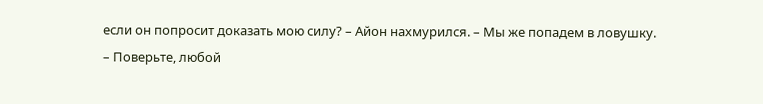если он попросит доказать мою силу? – Айон нахмурился. – Мы же попадем в ловушку.
– Поверьте, любой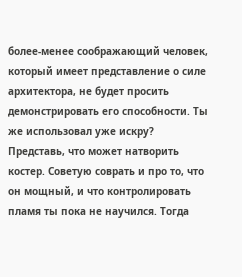более-менее соображающий человек, который имеет представление о силе архитектора, не будет просить демонстрировать его способности. Ты же использовал уже искру? Представь, что может натворить костер. Советую соврать и про то, что он мощный, и что контролировать пламя ты пока не научился. Тогда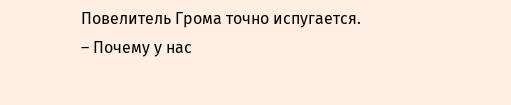Повелитель Грома точно испугается.
– Почему у нас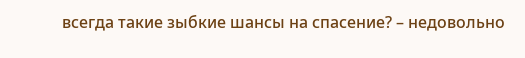всегда такие зыбкие шансы на спасение? – недовольно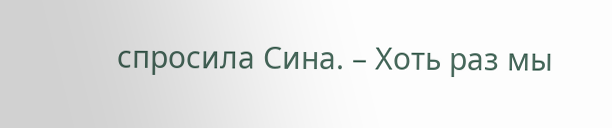спросила Сина. – Хоть раз мы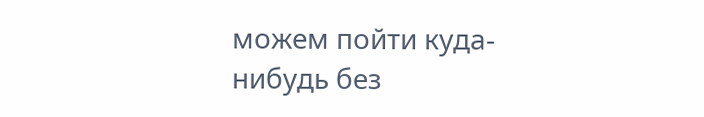можем пойти куда-нибудь без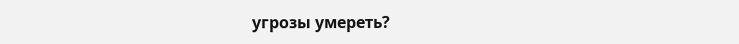угрозы умереть?